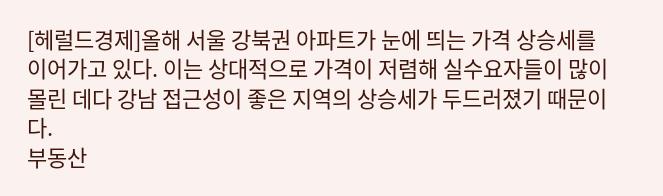[헤럴드경제]올해 서울 강북권 아파트가 눈에 띄는 가격 상승세를 이어가고 있다. 이는 상대적으로 가격이 저렴해 실수요자들이 많이 몰린 데다 강남 접근성이 좋은 지역의 상승세가 두드러졌기 때문이다.
부동산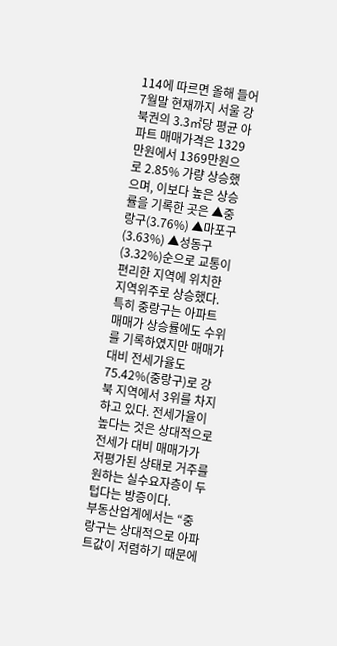114에 따르면 올해 들어 7월말 현재까지 서울 강북권의 3.3㎡당 평균 아파트 매매가격은 1329만원에서 1369만원으로 2.85% 가량 상승했으며, 이보다 높은 상승률을 기록한 곳은 ▲중랑구(3.76%) ▲마포구(3.63%) ▲성동구(3.32%)순으로 교통이 편리한 지역에 위치한 지역위주로 상승했다.
특히 중랑구는 아파트 매매가 상승률에도 수위를 기록하였지만 매매가 대비 전세가율도 75.42%(중랑구)로 강북 지역에서 3위를 차지하고 있다. 전세가율이 높다는 것은 상대적으로 전세가 대비 매매가가 저평가된 상태로 거주를 원하는 실수요자층이 두텁다는 방증이다.
부동산업계에서는 “중랑구는 상대적으로 아파트값이 저렴하기 때문에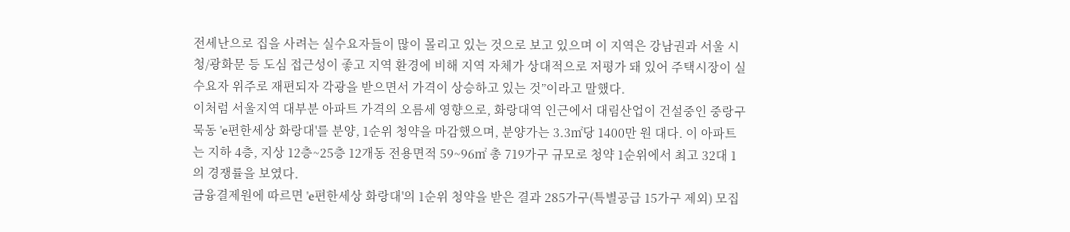전세난으로 집을 사려는 실수요자들이 많이 몰리고 있는 것으로 보고 있으며 이 지역은 강남권과 서울 시청/광화문 등 도심 접근성이 좋고 지역 환경에 비해 지역 자체가 상대적으로 저평가 돼 있어 주택시장이 실수요자 위주로 재편되자 각광을 받으면서 가격이 상승하고 있는 것”이라고 말했다.
이처럼 서울지역 대부분 아파트 가격의 오름세 영향으로, 화랑대역 인근에서 대림산업이 건설중인 중랑구 묵동 'e편한세상 화랑대'를 분양, 1순위 청약을 마감했으며, 분양가는 3.3㎡당 1400만 원 대다. 이 아파트는 지하 4층, 지상 12층~25층 12개동 전용면적 59~96㎡ 총 719가구 규모로 청약 1순위에서 최고 32대 1의 경쟁률을 보였다.
금융결제원에 따르면 'e편한세상 화랑대'의 1순위 청약을 받은 결과 285가구(특별공급 15가구 제외) 모집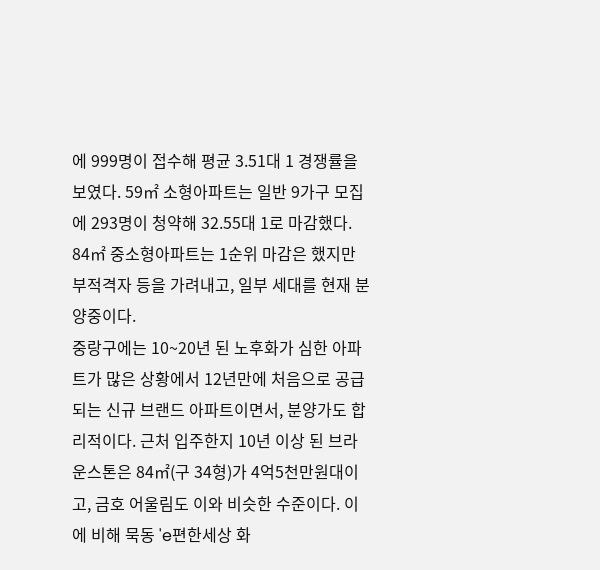에 999명이 접수해 평균 3.51대 1 경쟁률을 보였다. 59㎡ 소형아파트는 일반 9가구 모집에 293명이 청약해 32.55대 1로 마감했다. 84㎡ 중소형아파트는 1순위 마감은 했지만 부적격자 등을 가려내고, 일부 세대를 현재 분양중이다.
중랑구에는 10~20년 된 노후화가 심한 아파트가 많은 상황에서 12년만에 처음으로 공급되는 신규 브랜드 아파트이면서, 분양가도 합리적이다. 근처 입주한지 10년 이상 된 브라운스톤은 84㎡(구 34형)가 4억5천만원대이고, 금호 어울림도 이와 비슷한 수준이다. 이에 비해 묵동 'e편한세상 화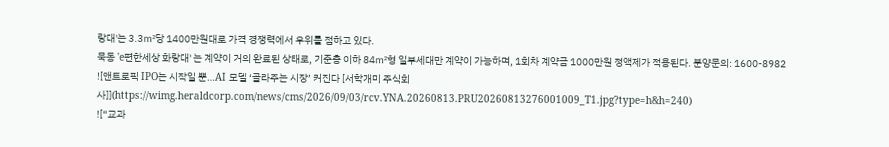랑대'는 3.3㎡당 1400만원대로 가격 경쟁력에서 우위를 점하고 있다.
묵동 'e편한세상 화랑대' 는 계약이 거의 완료된 상태로, 기준층 이하 84㎡형 일부세대만 계약이 가능하며, 1회차 계약금 1000만원 정액제가 적용된다. 분양문의: 1600-8982
![앤트로픽 IPO는 시작일 뿐…AI 모델 ‘골라주는 시장’ 커진다 [서학개미 주식회사]](https://wimg.heraldcorp.com/news/cms/2026/09/03/rcv.YNA.20260813.PRU20260813276001009_T1.jpg?type=h&h=240)
![“교과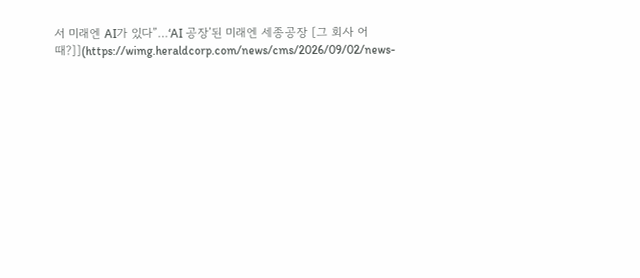서 미래엔 AI가 있다”…‘AI 공장’된 미래엔 세종공장 [그 회사 어때?]](https://wimg.heraldcorp.com/news/cms/2026/09/02/news-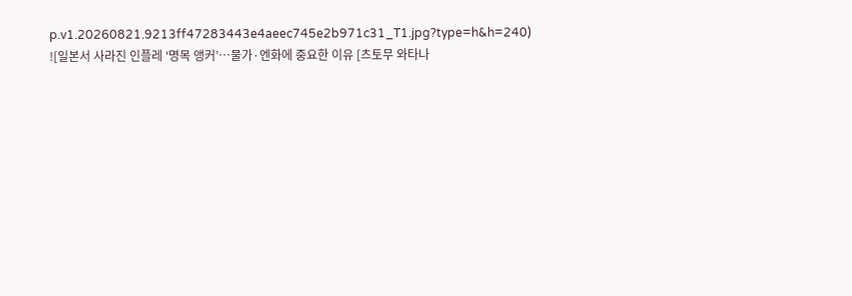p.v1.20260821.9213ff47283443e4aeec745e2b971c31_T1.jpg?type=h&h=240)
![일본서 사라진 인플레 ‘명목 앵커’…물가·엔화에 중요한 이유 [츠토무 와타나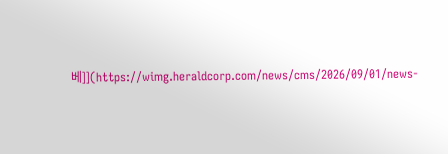베]](https://wimg.heraldcorp.com/news/cms/2026/09/01/news-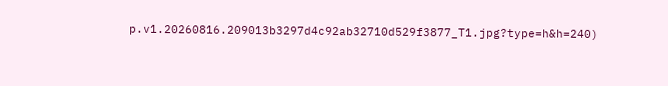p.v1.20260816.209013b3297d4c92ab32710d529f3877_T1.jpg?type=h&h=240)